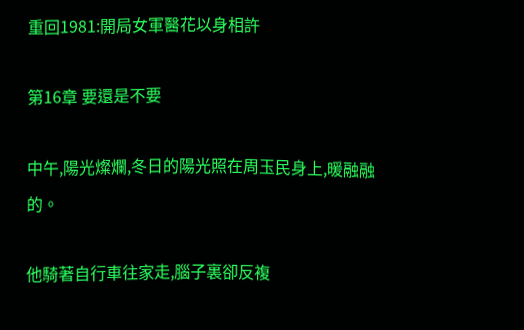重回1981:開局女軍醫花以身相許

第16章 要還是不要

中午,陽光燦爛,冬日的陽光照在周玉民身上,暖融融的。

他騎著自行車往家走,腦子裏卻反複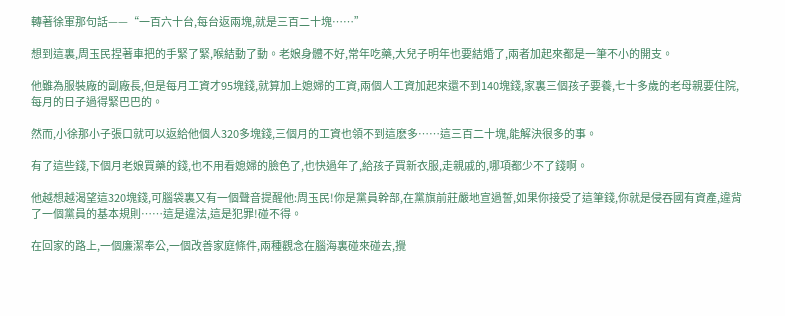轉著徐軍那句話——“一百六十台,每台返兩塊,就是三百二十塊……”

想到這裏,周玉民捏著車把的手緊了緊,喉結動了動。老娘身體不好,常年吃藥,大兒子明年也要結婚了,兩者加起來都是一筆不小的開支。

他雖為服裝廠的副廠長,但是每月工資才95塊錢,就算加上媳婦的工資,兩個人工資加起來還不到140塊錢,家裏三個孩子要養,七十多歲的老母親要住院,每月的日子過得緊巴巴的。

然而,小徐那小子張口就可以返給他個人320多塊錢,三個月的工資也領不到這麽多……這三百二十塊,能解決很多的事。

有了這些錢,下個月老娘買藥的錢,也不用看媳婦的臉色了,也快過年了,給孩子買新衣服,走親戚的,哪項都少不了錢啊。

他越想越渴望這320塊錢,可腦袋裏又有一個聲音提醒他:周玉民!你是黨員幹部,在黨旗前莊嚴地宣過誓,如果你接受了這筆錢,你就是侵吞國有資產,違背了一個黨員的基本規則……這是違法,這是犯罪!碰不得。

在回家的路上,一個廉潔奉公,一個改善家庭條件,兩種觀念在腦海裏碰來碰去,攪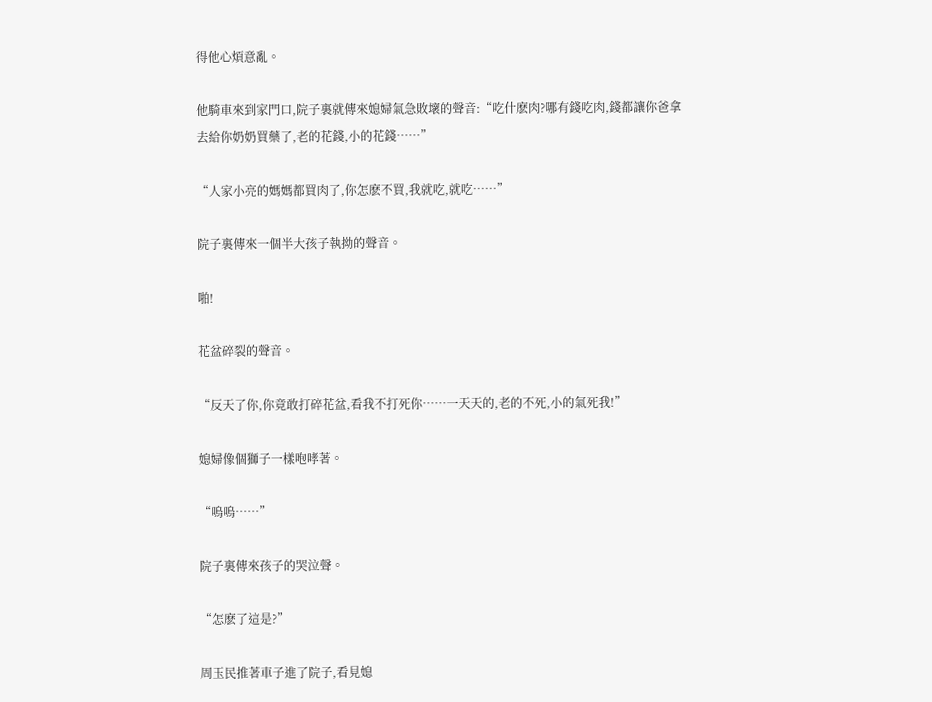得他心煩意亂。

他騎車來到家門口,院子裏就傳來媳婦氣急敗壞的聲音:“吃什麽肉?哪有錢吃肉,錢都讓你爸拿去給你奶奶買藥了,老的花錢,小的花錢……”

“人家小亮的媽媽都買肉了,你怎麽不買,我就吃,就吃……”

院子裏傳來一個半大孩子執拗的聲音。

啪!

花盆碎裂的聲音。

“反天了你,你竟敢打碎花盆,看我不打死你……一天天的,老的不死,小的氣死我!”

媳婦像個獅子一樣咆哮著。

“嗚嗚……”

院子裏傳來孩子的哭泣聲。

“怎麽了這是?”

周玉民推著車子進了院子,看見媳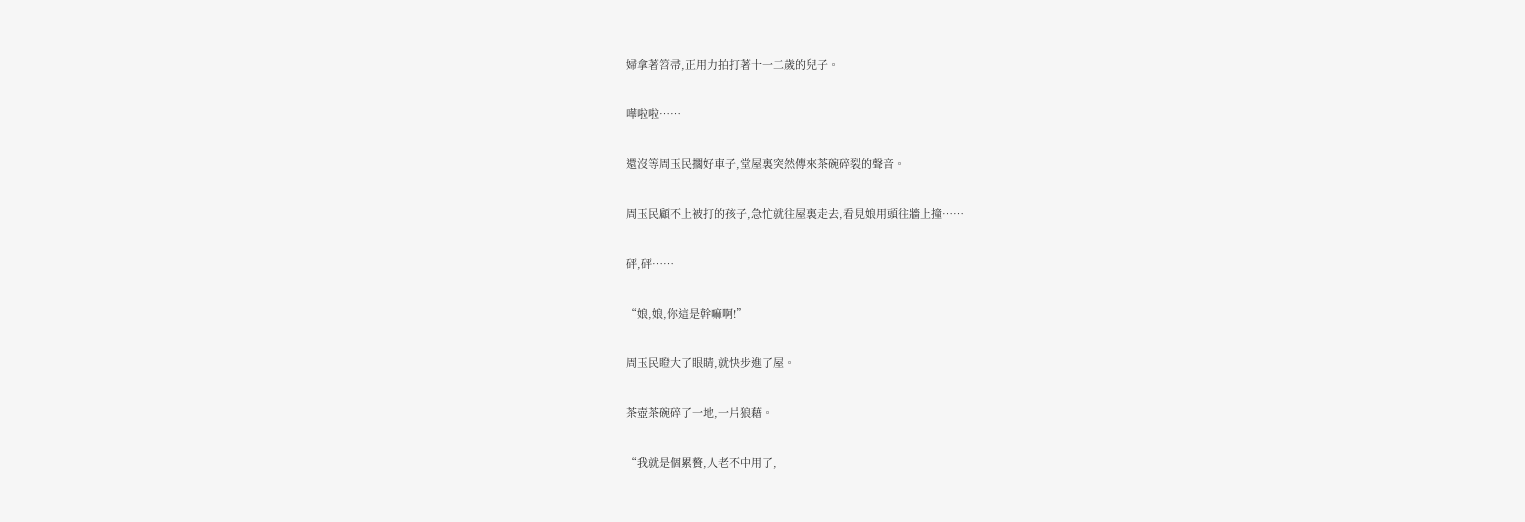婦拿著笤帚,正用力拍打著十一二歲的兒子。

嘩啦啦……

還沒等周玉民擱好車子,堂屋裏突然傳來茶碗碎裂的聲音。

周玉民顧不上被打的孩子,急忙就往屋裏走去,看見娘用頭往牆上撞……

砰,砰……

“娘,娘,你這是幹嘛啊!”

周玉民瞪大了眼睛,就快步進了屋。

茶壺茶碗碎了一地,一片狼藉。

“我就是個累贅,人老不中用了,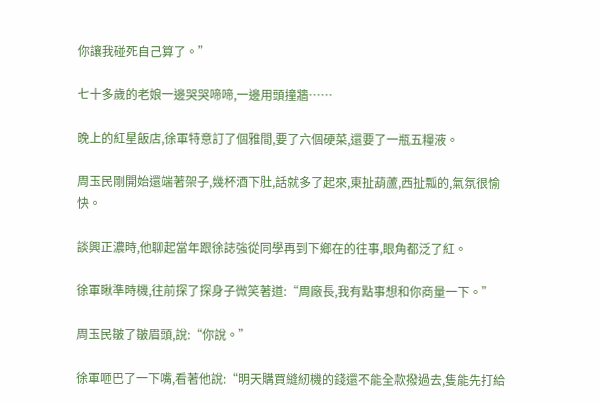你讓我碰死自己算了。”

七十多歲的老娘一邊哭哭啼啼,一邊用頭撞牆……

晚上的紅星飯店,徐軍特意訂了個雅間,要了六個硬菜,還要了一瓶五糧液。

周玉民剛開始還端著架子,幾杯酒下肚,話就多了起來,東扯葫蘆,西扯瓢的,氣氛很愉快。

談興正濃時,他聊起當年跟徐誌強從同學再到下鄉在的往事,眼角都泛了紅。

徐軍瞅準時機,往前探了探身子微笑著道:“周廠長,我有點事想和你商量一下。”

周玉民皺了皺眉頭,說:“你說。”

徐軍咂巴了一下嘴,看著他說:“明天購買縫紉機的錢還不能全款撥過去,隻能先打給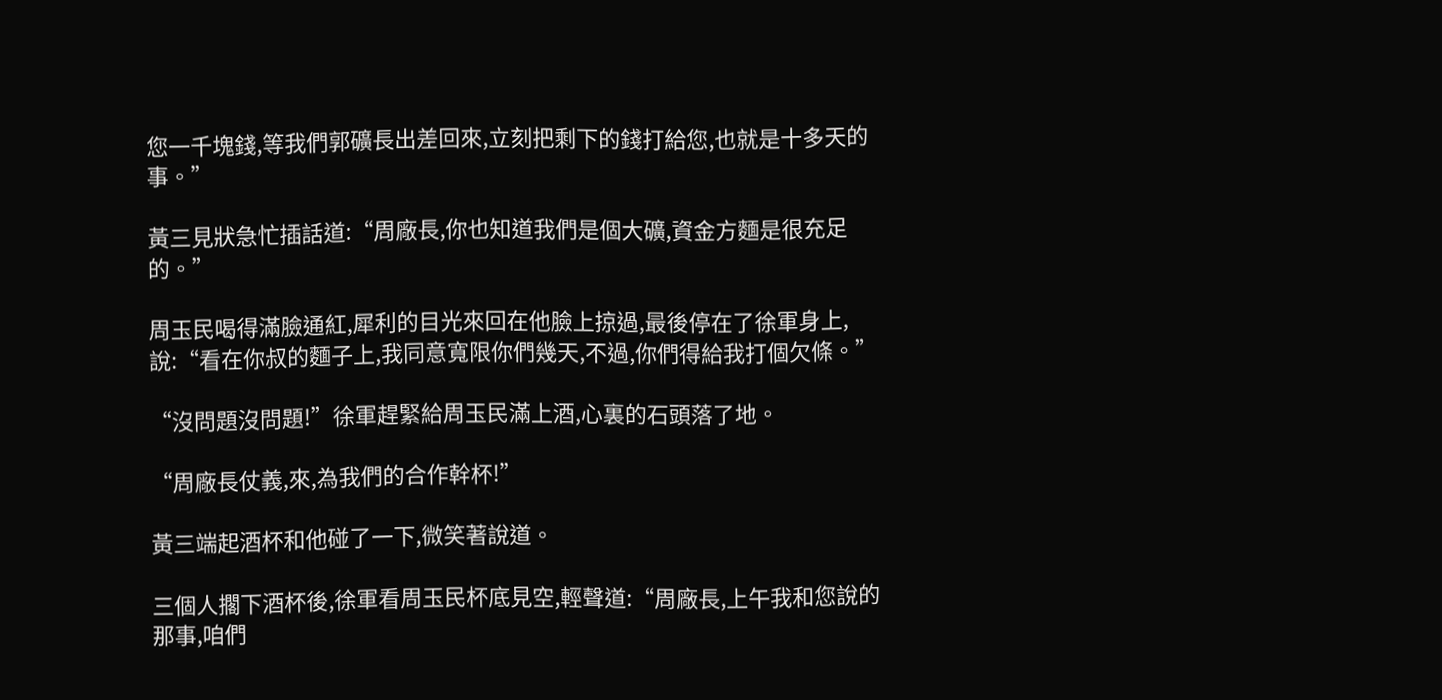您一千塊錢,等我們郭礦長出差回來,立刻把剩下的錢打給您,也就是十多天的事。”

黃三見狀急忙插話道:“周廠長,你也知道我們是個大礦,資金方麵是很充足的。”

周玉民喝得滿臉通紅,犀利的目光來回在他臉上掠過,最後停在了徐軍身上,說:“看在你叔的麵子上,我同意寬限你們幾天,不過,你們得給我打個欠條。”

“沒問題沒問題!”徐軍趕緊給周玉民滿上酒,心裏的石頭落了地。

“周廠長仗義,來,為我們的合作幹杯!”

黃三端起酒杯和他碰了一下,微笑著說道。

三個人擱下酒杯後,徐軍看周玉民杯底見空,輕聲道:“周廠長,上午我和您說的那事,咱們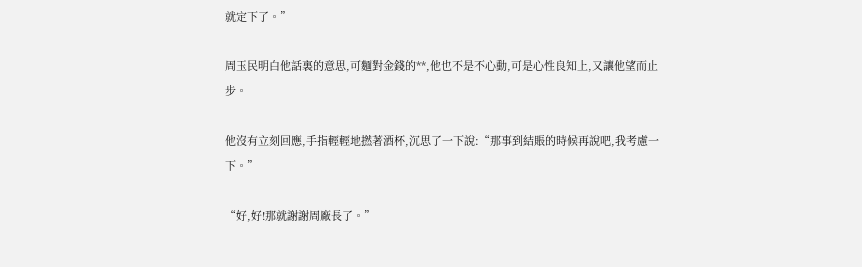就定下了。”

周玉民明白他話裏的意思,可麵對金錢的**,他也不是不心動,可是心性良知上,又讓他望而止步。

他沒有立刻回應,手指輕輕地撚著酒杯,沉思了一下說:“那事到結賬的時候再說吧,我考慮一下。”

“好,好!那就謝謝周廠長了。”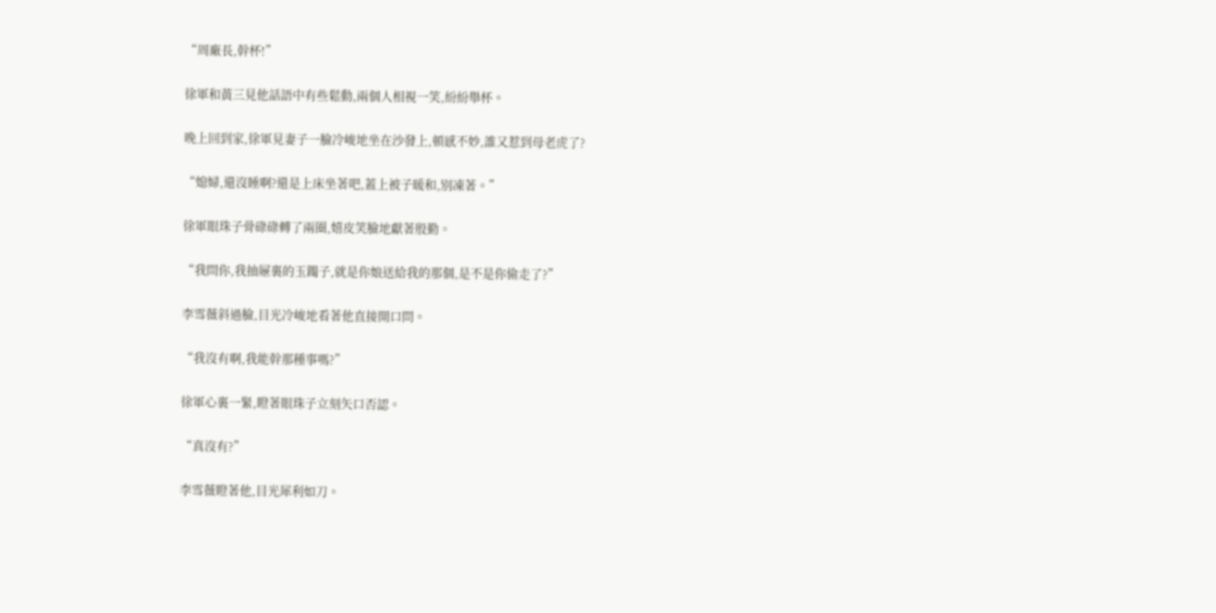“周廠長,幹杯!”

徐軍和黃三見他話語中有些鬆動,兩個人相視一笑,紛紛舉杯。

晚上回到家,徐軍見妻子一臉冷峻地坐在沙發上,頓感不妙,誰又惹到母老虎了?

“媳婦,還沒睡啊?還是上床坐著吧,蓋上被子暖和,別凍著。”

徐軍眼珠子骨碌碌轉了兩圈,嬉皮笑臉地獻著殷勤。

“我問你,我抽屜裏的玉鐲子,就是你娘送給我的那個,是不是你偷走了?”

李雪薇斜過臉,目光冷峻地看著他直接開口問。

“我沒有啊,我能幹那種事嗎?”

徐軍心裏一緊,瞪著眼珠子立刻矢口否認。

“真沒有?”

李雪薇瞪著他,目光犀利如刀。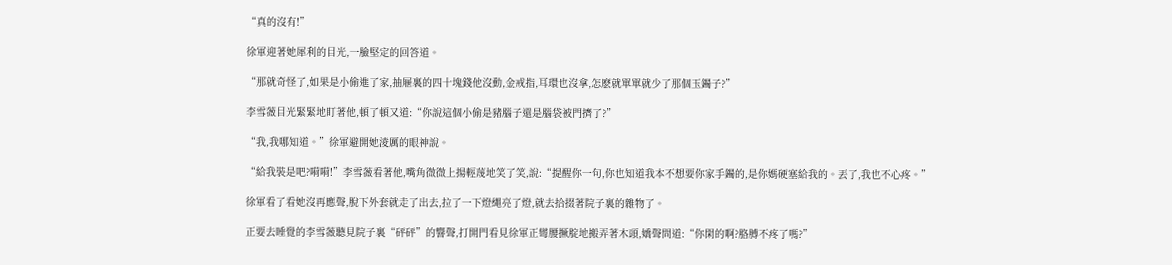“真的沒有!”

徐軍迎著她犀利的目光,一臉堅定的回答道。

“那就奇怪了,如果是小偷進了家,抽屜裏的四十塊錢他沒動,金戒指,耳環也沒拿,怎麽就單單就少了那個玉鐲子?”

李雪薇目光緊緊地盯著他,頓了頓又道:“你說這個小偷是豬腦子還是腦袋被門擠了?”

“我,我哪知道。”徐軍避開她淩厲的眼神說。

“給我裝是吧?嗬嗬!”李雪薇看著他,嘴角微微上揚輕蔑地笑了笑,說:“提醒你一句,你也知道我本不想要你家手鐲的,是你媽硬塞給我的。丟了,我也不心疼。”

徐軍看了看她沒再應聲,脫下外套就走了出去,拉了一下燈繩亮了燈,就去拾掇著院子裏的雜物了。

正要去睡覺的李雪薇聽見院子裏“砰砰”的響聲,打開門看見徐軍正彎腰撅腚地搬弄著木頭,嬌聲問道:“你閑的啊?胳膊不疼了嗎?”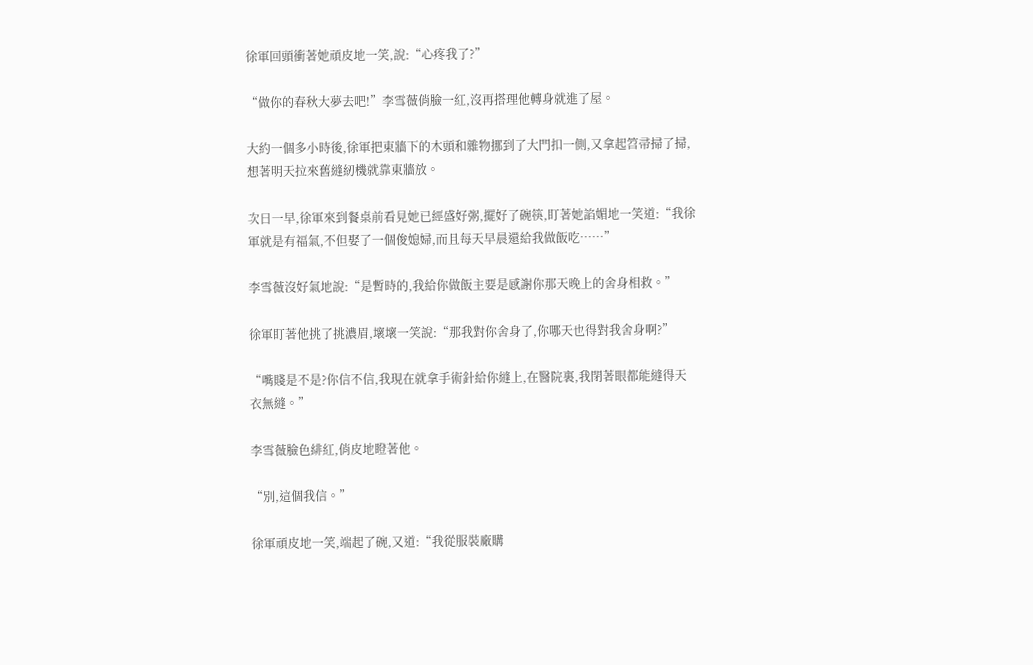徐軍回頭衝著她頑皮地一笑,說:“心疼我了?”

“做你的春秋大夢去吧!”李雪薇俏臉一紅,沒再搭理他轉身就進了屋。

大約一個多小時後,徐軍把東牆下的木頭和雜物挪到了大門扣一側,又拿起笤帚掃了掃,想著明天拉來舊縫紉機就靠東牆放。

次日一早,徐軍來到餐桌前看見她已經盛好粥,擺好了碗筷,盯著她諂媚地一笑道:“我徐軍就是有福氣,不但娶了一個俊媳婦,而且每天早晨還給我做飯吃……”

李雪薇沒好氣地說:“是暫時的,我給你做飯主要是感謝你那天晚上的舍身相救。”

徐軍盯著他挑了挑濃眉,壞壞一笑說:“那我對你舍身了,你哪天也得對我舍身啊?”

“嘴賤是不是?你信不信,我現在就拿手術針給你縫上,在醫院裏,我閉著眼都能縫得天衣無縫。”

李雪薇臉色緋紅,俏皮地瞪著他。

“別,這個我信。”

徐軍頑皮地一笑,端起了碗,又道:“我從服裝廠購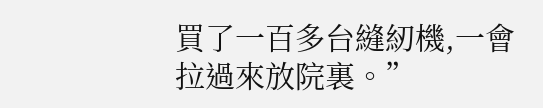買了一百多台縫紉機,一會拉過來放院裏。”